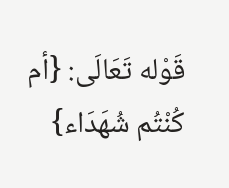قَوْله تَعَالَى: {أم كُنْتُم شُهَدَاء}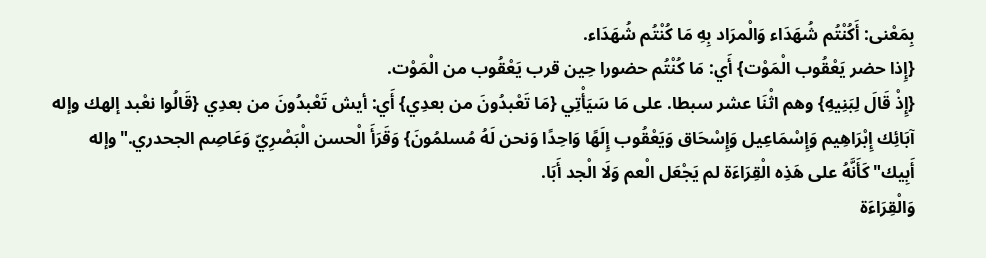بِمَعْنى: أَكُنْتُم شُهَدَاء وَالْمرَاد بِهِ مَا كُنْتُم شُهَدَاء.
{إِذا حضر يَعْقُوب الْمَوْت} أَي: مَا كُنْتُم حضورا حِين قرب يَعْقُوب من الْمَوْت.
{إِذْ قَالَ لِبَنِيهِ} وهم اثْنَا عشر سبطا. على مَا سَيَأْتِي {مَا تَعْبدُونَ من بعدِي} أَي: أيش تَعْبدُونَ من بعدِي {قَالُوا نعْبد إلهك وإله آبَائِك إِبْرَاهِيم وَإِسْمَاعِيل وَإِسْحَاق وَيَعْقُوب إِلَهًا وَاحِدًا وَنحن لَهُ مُسلمُونَ} وَقَرَأَ الْحسن الْبَصْرِيّ وَعَاصِم الجحدري."وإله أَبِيك"كَأَنَّهُ على هَذِه الْقِرَاءَة لم يَجْعَل الْعم وَلَا الْجد أَبَا.
وَالْقِرَاءَة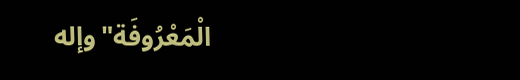الْمَعْرُوفَة"وإله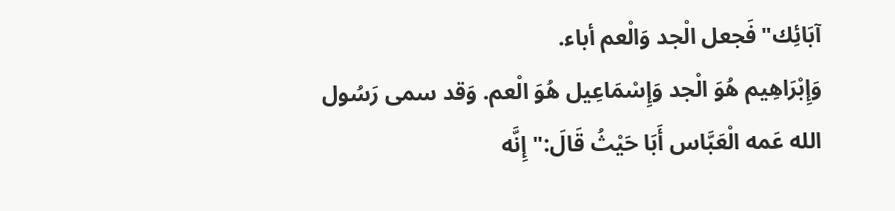آبَائِك"فَجعل الْجد وَالْعم أباء.
وَإِبْرَاهِيم هُوَ الْجد وَإِسْمَاعِيل هُوَ الْعم. وَقد سمى رَسُول الله عَمه الْعَبَّاس أَبَا حَيْثُ قَالَ:"إِنَّه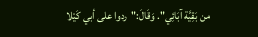من بَقِيَّة آبَائِي". وَقَالَ:"ردوا على أبي كَيْلا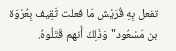تفعل بِهِ قُرَيْش مَا فعلت ثَقِيف بِعُرْوَة بن مَسْعُود"وَذَلِكَ أَنهم قَتَلُوهُ.